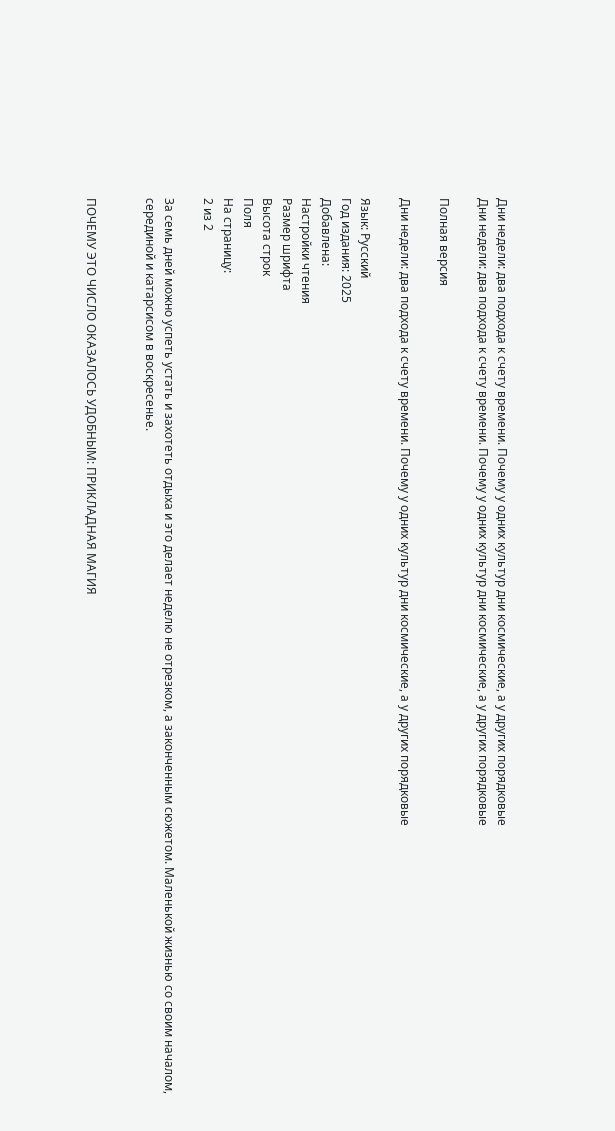Дни недели: два подхода к счету времени. Почему у одних культур дни космические, а у других порядковые
Дни недели: два подхода к счету времени. Почему у одних культур дни космические, а у других порядковые

Полная версия

Дни недели: два подхода к счету времени. Почему у одних культур дни космические, а у других порядковые

Язык: Русский
Год издания: 2025
Добавлена:
Настройки чтения
Размер шрифта
Высота строк
Поля
На страницу:
2 из 2

За семь дней можно успеть устать и захотеть отдыха и это делает неделю не отрезком, а законченным сюжетом. Маленькой жизнью со своим началом, серединой и катарсисом в воскресенье.


ПОЧЕМУ ЭТО ЧИСЛО ОКАЗАЛОСЬ УДОБНЫМ: ПРИКЛАДНАЯ МАГИЯ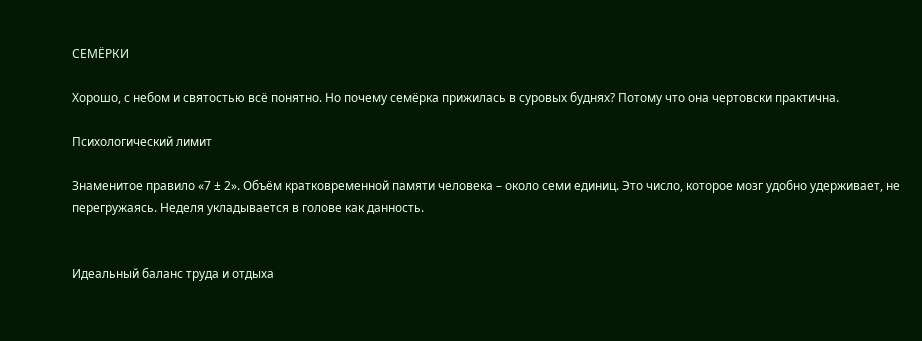СЕМЁРКИ

Хорошо, с небом и святостью всё понятно. Но почему семёрка прижилась в суровых буднях? Потому что она чертовски практична.

Психологический лимит

Знаменитое правило «7 ± 2». Объём кратковременной памяти человека – около семи единиц. Это число, которое мозг удобно удерживает, не перегружаясь. Неделя укладывается в голове как данность.


Идеальный баланс труда и отдыха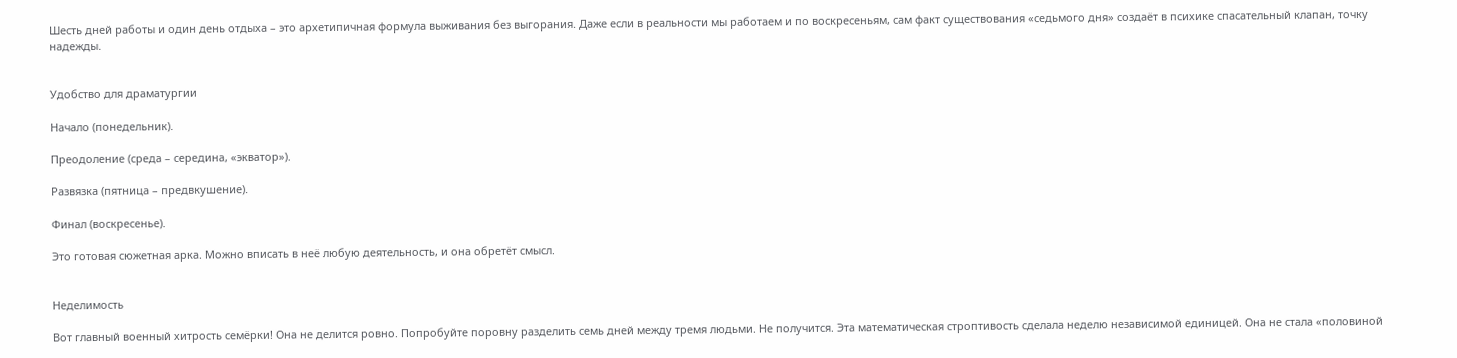Шесть дней работы и один день отдыха – это архетипичная формула выживания без выгорания. Даже если в реальности мы работаем и по воскресеньям, сам факт существования «седьмого дня» создаёт в психике спасательный клапан, точку надежды.


Удобство для драматургии

Начало (понедельник).

Преодоление (среда – середина, «экватор»).

Развязка (пятница – предвкушение).

Финал (воскресенье).

Это готовая сюжетная арка. Можно вписать в неё любую деятельность, и она обретёт смысл.


Неделимость

Вот главный военный хитрость семёрки! Она не делится ровно. Попробуйте поровну разделить семь дней между тремя людьми. Не получится. Эта математическая строптивость сделала неделю независимой единицей. Она не стала «половиной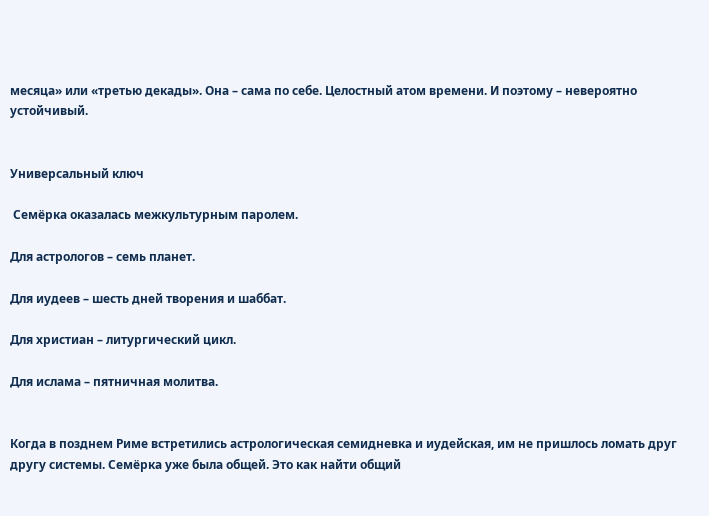месяца» или «третью декады». Она – сама по себе. Целостный атом времени. И поэтому – невероятно устойчивый.


Универсальный ключ

 Семёрка оказалась межкультурным паролем.

Для астрологов – семь планет.

Для иудеев – шесть дней творения и шаббат.

Для христиан – литургический цикл.

Для ислама – пятничная молитва.


Когда в позднем Риме встретились астрологическая семидневка и иудейская, им не пришлось ломать друг другу системы. Семёрка уже была общей. Это как найти общий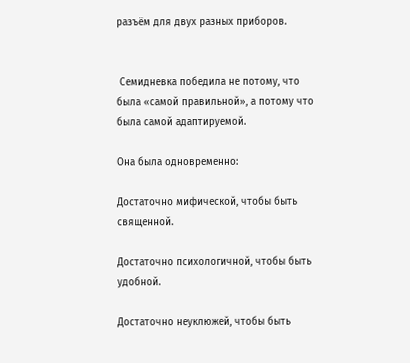разъём для двух разных приборов.


 Семидневка победила не потому, что была «самой правильной», а потому что была самой адаптируемой.

Она была одновременно:

Достаточно мифической, чтобы быть священной.

Достаточно психологичной, чтобы быть удобной.

Достаточно неуклюжей, чтобы быть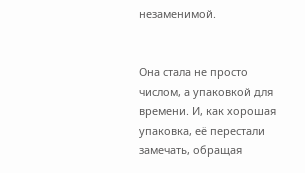незаменимой.


Она стала не просто числом, а упаковкой для времени. И, как хорошая упаковка, её перестали замечать, обращая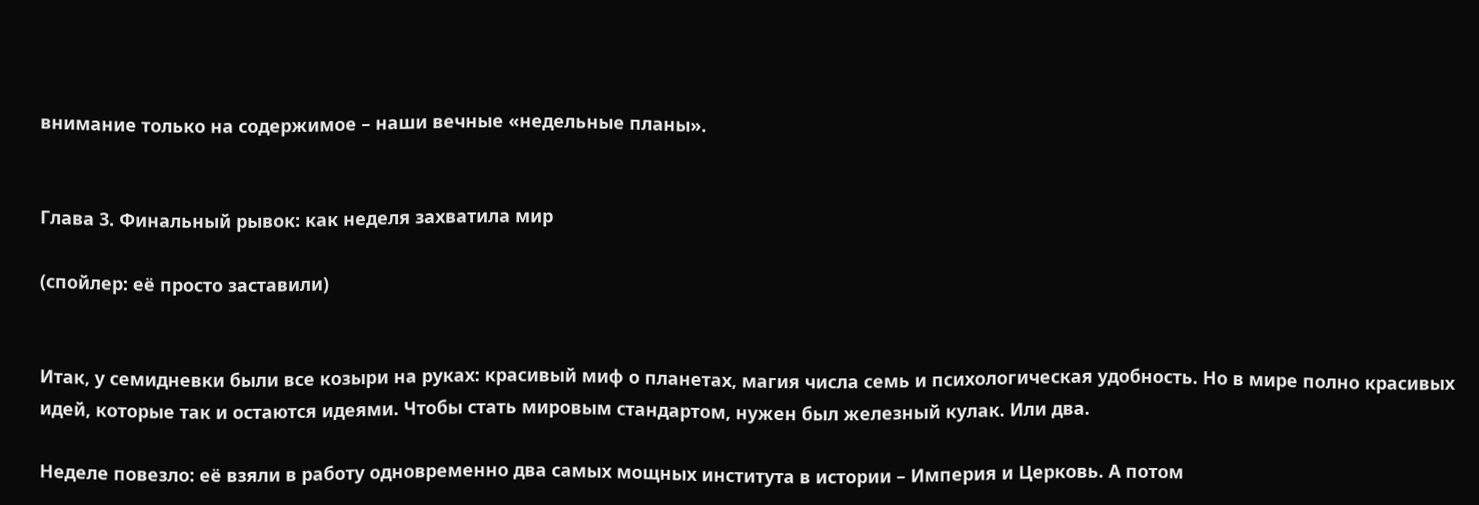внимание только на содержимое – наши вечные «недельные планы».


Глава 3. Финальный рывок: как неделя захватила мир

(спойлер: её просто заставили)


Итак, у семидневки были все козыри на руках: красивый миф о планетах, магия числа семь и психологическая удобность. Но в мире полно красивых идей, которые так и остаются идеями. Чтобы стать мировым стандартом, нужен был железный кулак. Или два.

Неделе повезло: её взяли в работу одновременно два самых мощных института в истории – Империя и Церковь. А потом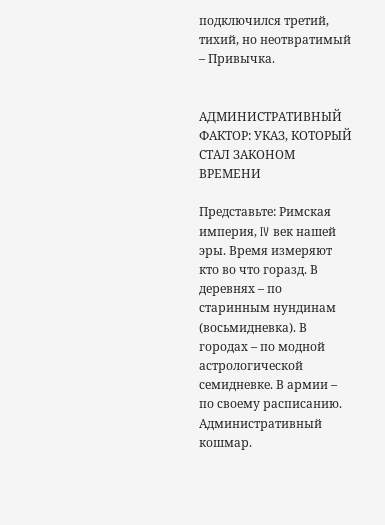подключился третий, тихий, но неотвратимый – Привычка.


АДМИНИСТРАТИВНЫЙ ФАКТОР: УКАЗ, КОТОРЫЙ СТАЛ ЗАКОНОМ ВРЕМЕНИ

Представьте: Римская империя, IV век нашей эры. Время измеряют кто во что горазд. В деревнях – по старинным нундинам (восьмидневка). В городах – по модной астрологической семидневке. В армии – по своему расписанию. Административный кошмар.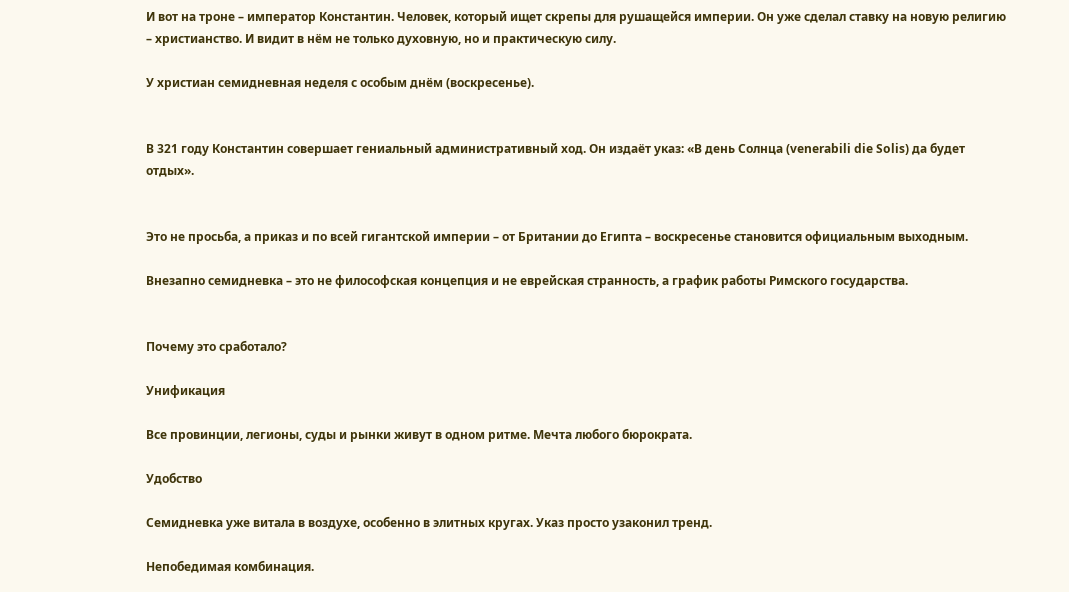И вот на троне – император Константин. Человек, который ищет скрепы для рушащейся империи. Он уже сделал ставку на новую религию – христианство. И видит в нём не только духовную, но и практическую силу.

У христиан семидневная неделя с особым днём (воскресенье).


В 321 году Константин совершает гениальный административный ход. Он издаёт указ: «В день Солнца (venerabili die Solis) да будет отдых».


Это не просьба, а приказ и по всей гигантской империи – от Британии до Египта – воскресенье становится официальным выходным.

Внезапно семидневка – это не философская концепция и не еврейская странность, а график работы Римского государства.


Почему это сработало?

Унификация

Все провинции, легионы, суды и рынки живут в одном ритме. Мечта любого бюрократа.

Удобство

Семидневка уже витала в воздухе, особенно в элитных кругах. Указ просто узаконил тренд.

Непобедимая комбинация.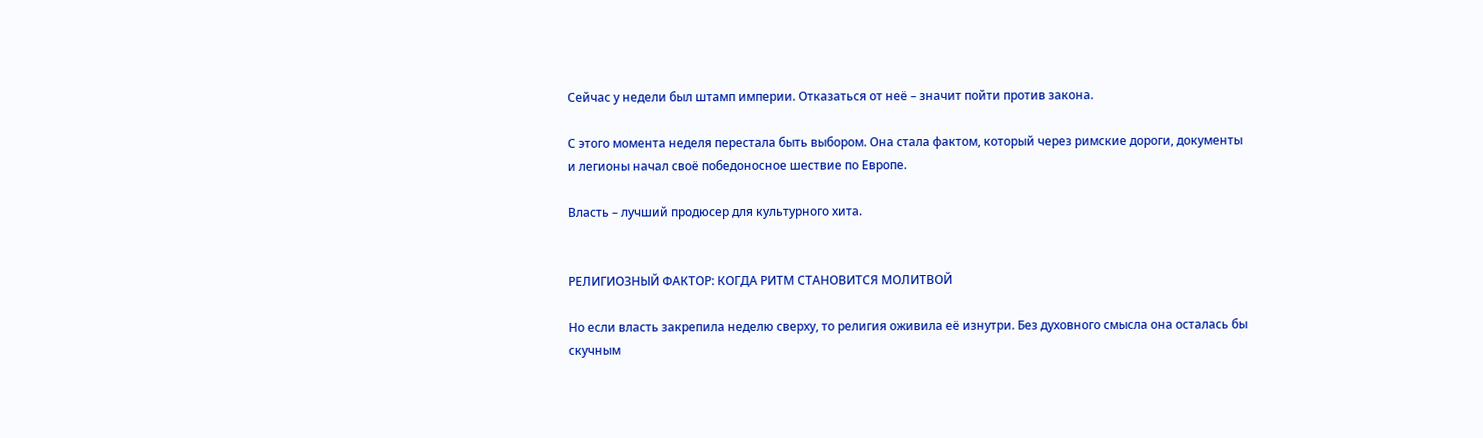Сейчас у недели был штамп империи. Отказаться от неё – значит пойти против закона.

С этого момента неделя перестала быть выбором. Она стала фактом, который через римские дороги, документы и легионы начал своё победоносное шествие по Европе.

Власть – лучший продюсер для культурного хита.


РЕЛИГИОЗНЫЙ ФАКТОР: КОГДА РИТМ СТАНОВИТСЯ МОЛИТВОЙ

Но если власть закрепила неделю сверху, то религия оживила её изнутри. Без духовного смысла она осталась бы скучным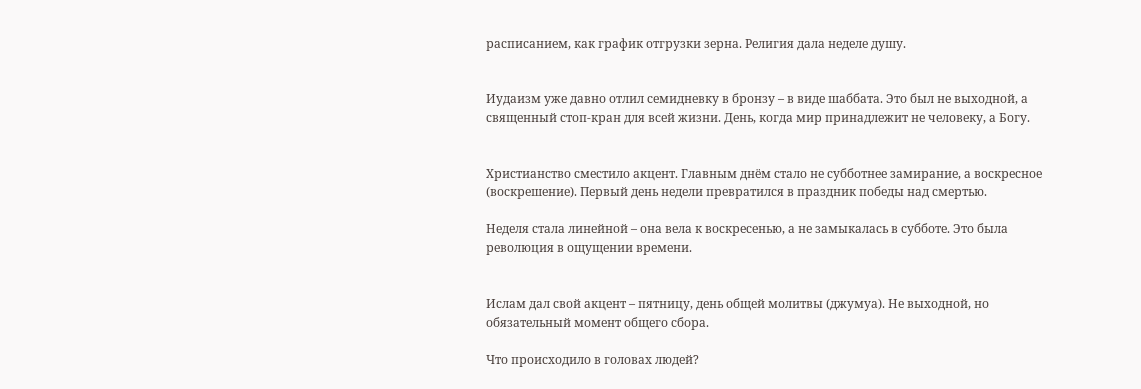расписанием, как график отгрузки зерна. Религия дала неделе душу.


Иудаизм уже давно отлил семидневку в бронзу – в виде шаббата. Это был не выходной, а священный стоп-кран для всей жизни. День, когда мир принадлежит не человеку, а Богу.


Христианство сместило акцент. Главным днём стало не субботнее замирание, а воскресное (воскрешение). Первый день недели превратился в праздник победы над смертью.

Неделя стала линейной – она вела к воскресенью, а не замыкалась в субботе. Это была революция в ощущении времени.


Ислам дал свой акцент – пятницу, день общей молитвы (джумуа). Не выходной, но обязательный момент общего сбора.

Что происходило в головах людей?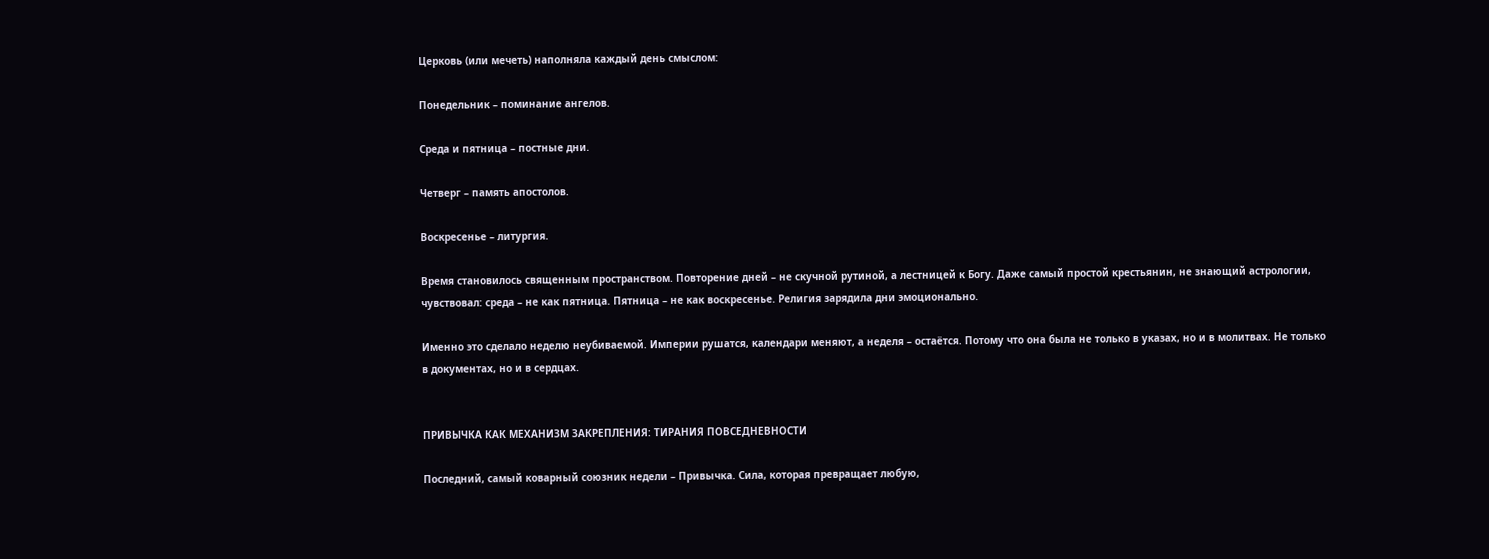Церковь (или мечеть) наполняла каждый день смыслом:

Понедельник – поминание ангелов.

Среда и пятница – постные дни.

Четверг – память апостолов.

Воскресенье – литургия.

Время становилось священным пространством. Повторение дней – не скучной рутиной, а лестницей к Богу. Даже самый простой крестьянин, не знающий астрологии, чувствовал: среда – не как пятница. Пятница – не как воскресенье. Религия зарядила дни эмоционально.

Именно это сделало неделю неубиваемой. Империи рушатся, календари меняют, а неделя – остаётся. Потому что она была не только в указах, но и в молитвах. Не только в документах, но и в сердцах.


ПРИВЫЧКА КАК МЕХАНИЗМ ЗАКРЕПЛЕНИЯ: ТИРАНИЯ ПОВСЕДНЕВНОСТИ

Последний, самый коварный союзник недели – Привычка. Сила, которая превращает любую,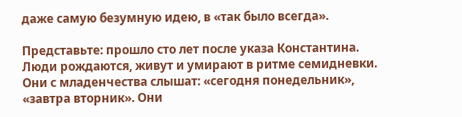даже самую безумную идею, в «так было всегда».

Представьте: прошло сто лет после указа Константина. Люди рождаются, живут и умирают в ритме семидневки. Они с младенчества слышат: «сегодня понедельник», «завтра вторник». Они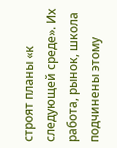строят планы «к следующей среде». Их работа, рынок, школа подчинены этому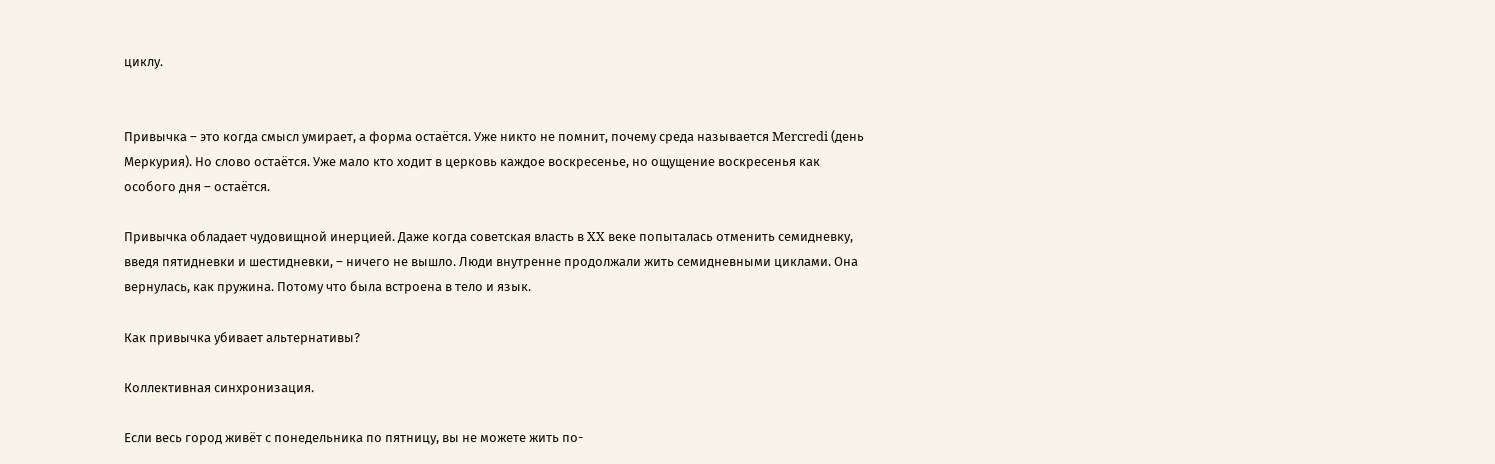циклу.


Привычка – это когда смысл умирает, а форма остаётся. Уже никто не помнит, почему среда называется Mercredi (день Меркурия). Но слово остаётся. Уже мало кто ходит в церковь каждое воскресенье, но ощущение воскресенья как особого дня – остаётся.

Привычка обладает чудовищной инерцией. Даже когда советская власть в XX веке попыталась отменить семидневку, введя пятидневки и шестидневки, – ничего не вышло. Люди внутренне продолжали жить семидневными циклами. Она вернулась, как пружина. Потому что была встроена в тело и язык.

Как привычка убивает альтернативы?

Коллективная синхронизация.

Если весь город живёт с понедельника по пятницу, вы не можете жить по-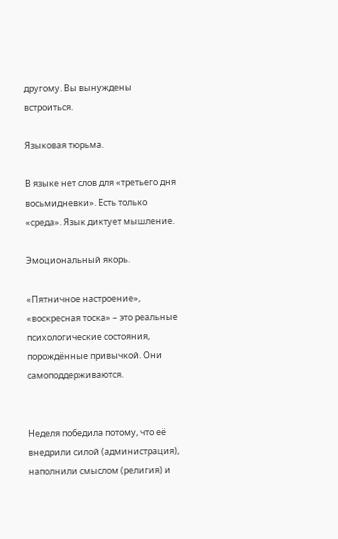другому. Вы вынуждены встроиться.

Языковая тюрьма.

В языке нет слов для «третьего дня восьмидневки». Есть только «среда». Язык диктует мышление.

Эмоциональный якорь.

«Пятничное настроение», «воскресная тоска» – это реальные психологические состояния, порождённые привычкой. Они самоподдерживаются.


Неделя победила потому, что её внедрили силой (администрация), наполнили смыслом (религия) и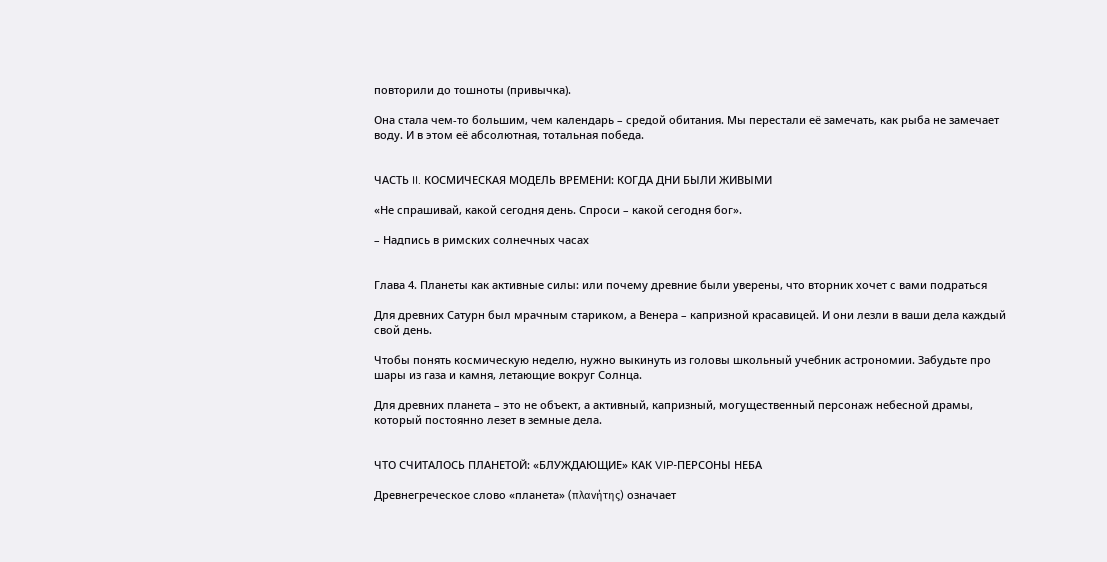повторили до тошноты (привычка).

Она стала чем-то большим, чем календарь – средой обитания. Мы перестали её замечать, как рыба не замечает воду. И в этом её абсолютная, тотальная победа.


ЧАСТЬ II. КОСМИЧЕСКАЯ МОДЕЛЬ ВРЕМЕНИ: КОГДА ДНИ БЫЛИ ЖИВЫМИ

«Не спрашивай, какой сегодня день. Спроси – какой сегодня бог».

– Надпись в римских солнечных часах


Глава 4. Планеты как активные силы: или почему древние были уверены, что вторник хочет с вами подраться

Для древних Сатурн был мрачным стариком, а Венера – капризной красавицей. И они лезли в ваши дела каждый свой день.

Чтобы понять космическую неделю, нужно выкинуть из головы школьный учебник астрономии. Забудьте про шары из газа и камня, летающие вокруг Солнца.

Для древних планета – это не объект, а активный, капризный, могущественный персонаж небесной драмы, который постоянно лезет в земные дела.


ЧТО СЧИТАЛОСЬ ПЛАНЕТОЙ: «БЛУЖДАЮЩИЕ» КАК VIP-ПЕРСОНЫ НЕБА

Древнегреческое слово «планета» (πλανήτης) означает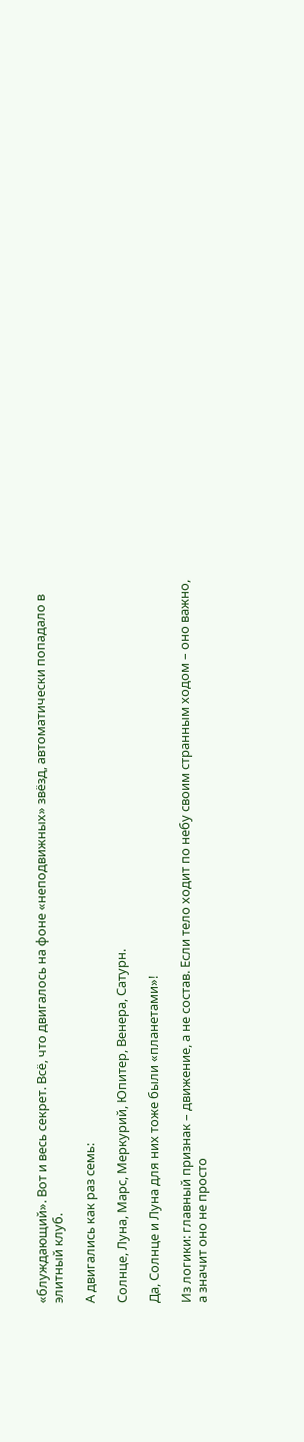«блуждающий». Вот и весь секрет. Всё, что двигалось на фоне «неподвижных» звёзд, автоматически попадало в элитный клуб.

А двигались как раз семь:

Солнце, Луна, Марс, Меркурий, Юпитер, Венера, Сатурн.

Да, Солнце и Луна для них тоже были «планетами»!

Из логики: главный признак – движение, а не состав. Если тело ходит по небу своим странным ходом – оно важно, а значит оно не просто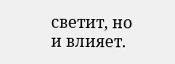светит, но и влияет.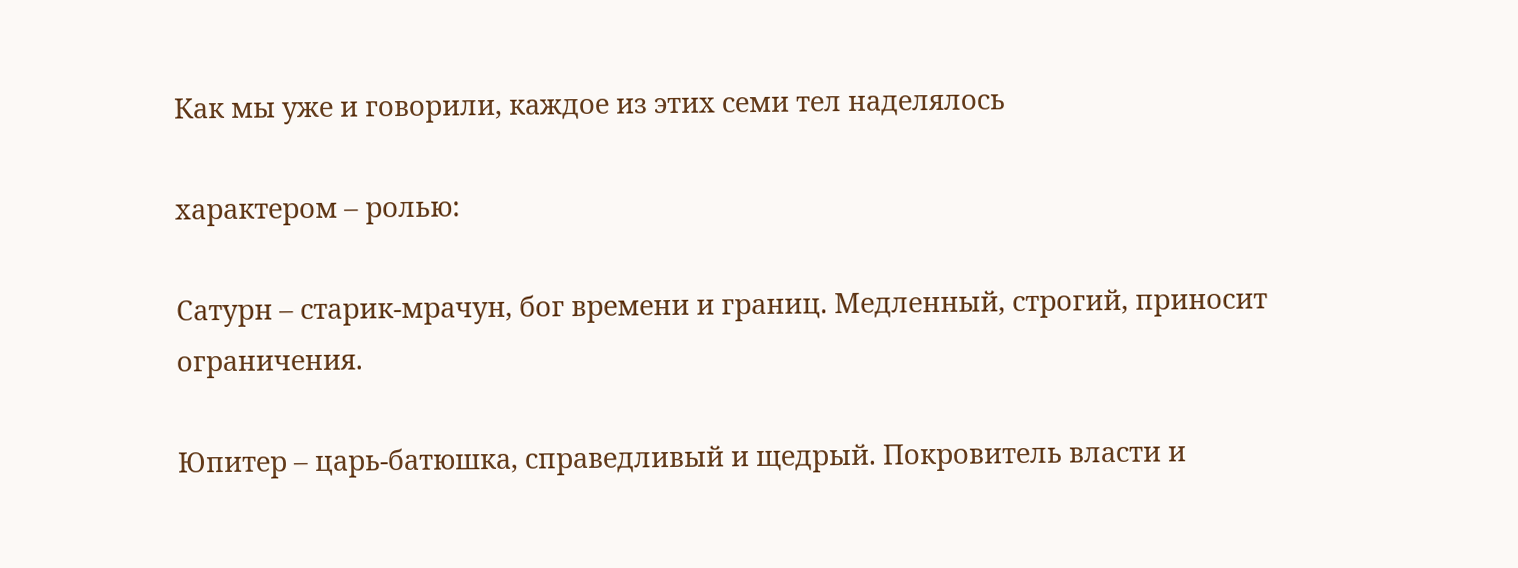Как мы уже и говорили, каждое из этих семи тел наделялось

характером – ролью:

Сатурн – старик-мрачун, бог времени и границ. Медленный, строгий, приносит ограничения.

Юпитер – царь-батюшка, справедливый и щедрый. Покровитель власти и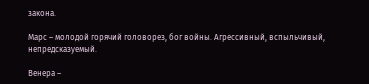закона.

Марс – молодой горячий головорез, бог войны. Агрессивный, вспыльчивый, непредсказуемый.

Венера –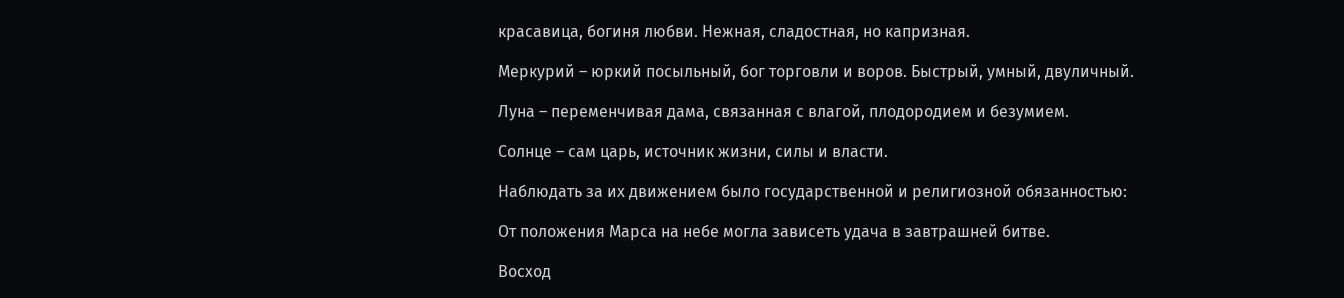красавица, богиня любви. Нежная, сладостная, но капризная.

Меркурий – юркий посыльный, бог торговли и воров. Быстрый, умный, двуличный.

Луна – переменчивая дама, связанная с влагой, плодородием и безумием.

Солнце – сам царь, источник жизни, силы и власти.

Наблюдать за их движением было государственной и религиозной обязанностью:

От положения Марса на небе могла зависеть удача в завтрашней битве.

Восход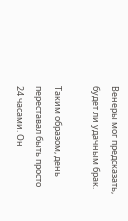Венеры мог предсказать, будет ли удачным брак.

Таким образом, день переставал быть просто 24 часами. Он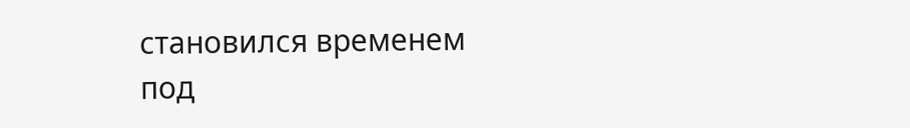становился временем под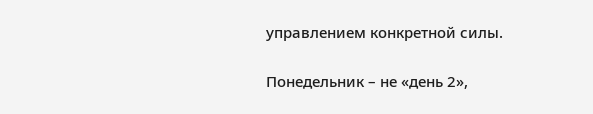управлением конкретной силы.

Понедельник – не «день 2»,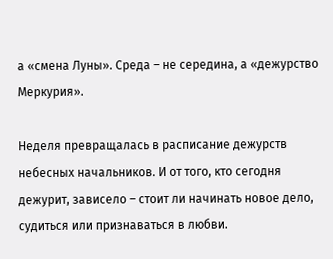а «смена Луны». Среда – не середина, а «дежурство Меркурия».

Неделя превращалась в расписание дежурств небесных начальников. И от того, кто сегодня дежурит, зависело – стоит ли начинать новое дело, судиться или признаваться в любви.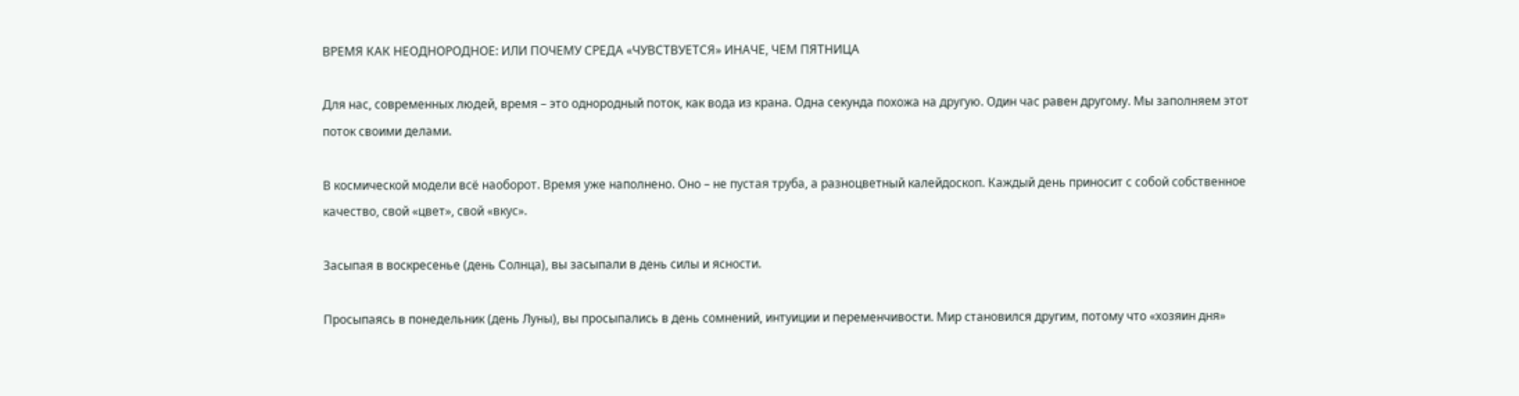ВРЕМЯ КАК НЕОДНОРОДНОЕ: ИЛИ ПОЧЕМУ СРЕДА «ЧУВСТВУЕТСЯ» ИНАЧЕ, ЧЕМ ПЯТНИЦА

Для нас, современных людей, время – это однородный поток, как вода из крана. Одна секунда похожа на другую. Один час равен другому. Мы заполняем этот поток своими делами.

В космической модели всё наоборот. Время уже наполнено. Оно – не пустая труба, а разноцветный калейдоскоп. Каждый день приносит с собой собственное качество, свой «цвет», свой «вкус».

Засыпая в воскресенье (день Солнца), вы засыпали в день силы и ясности.

Просыпаясь в понедельник (день Луны), вы просыпались в день сомнений, интуиции и переменчивости. Мир становился другим, потому что «хозяин дня»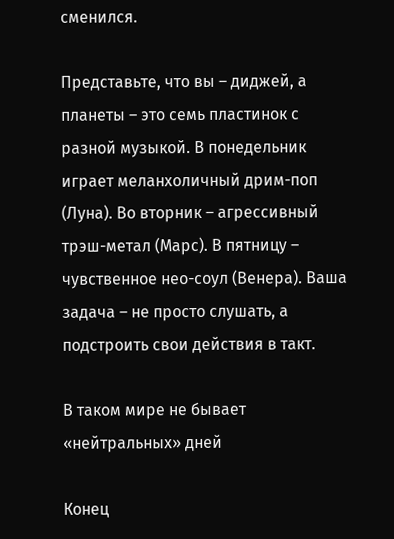сменился.

Представьте, что вы – диджей, а планеты – это семь пластинок с разной музыкой. В понедельник играет меланхоличный дрим-поп (Луна). Во вторник – агрессивный трэш-метал (Марс). В пятницу – чувственное нео-соул (Венера). Ваша задача – не просто слушать, а подстроить свои действия в такт.

В таком мире не бывает «нейтральных» дней

Конец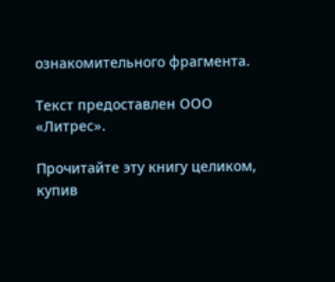ознакомительного фрагмента.

Текст предоставлен ООО «Литрес».

Прочитайте эту книгу целиком, купив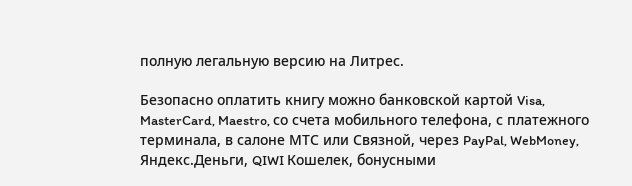полную легальную версию на Литрес.

Безопасно оплатить книгу можно банковской картой Visa, MasterCard, Maestro, со счета мобильного телефона, с платежного терминала, в салоне МТС или Связной, через PayPal, WebMoney, Яндекс.Деньги, QIWI Кошелек, бонусными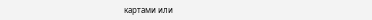картами или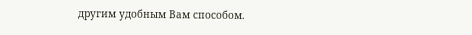другим удобным Вам способом.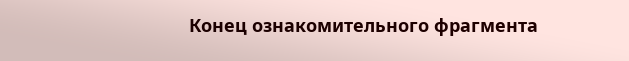Конец ознакомительного фрагмента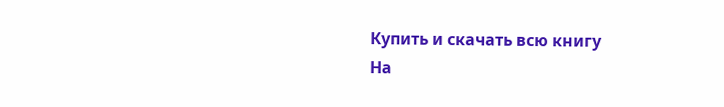Купить и скачать всю книгу
На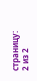страницу:
2 из 2